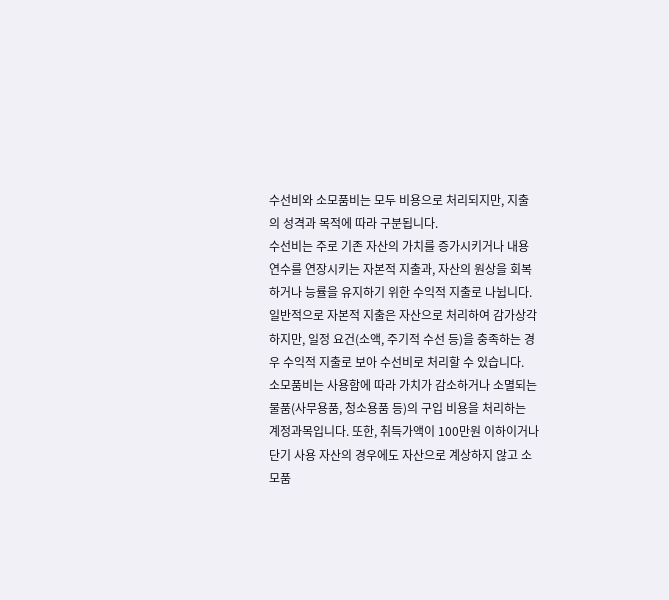수선비와 소모품비는 모두 비용으로 처리되지만, 지출의 성격과 목적에 따라 구분됩니다.
수선비는 주로 기존 자산의 가치를 증가시키거나 내용연수를 연장시키는 자본적 지출과, 자산의 원상을 회복하거나 능률을 유지하기 위한 수익적 지출로 나뉩니다. 일반적으로 자본적 지출은 자산으로 처리하여 감가상각하지만, 일정 요건(소액, 주기적 수선 등)을 충족하는 경우 수익적 지출로 보아 수선비로 처리할 수 있습니다.
소모품비는 사용함에 따라 가치가 감소하거나 소멸되는 물품(사무용품, 청소용품 등)의 구입 비용을 처리하는 계정과목입니다. 또한, 취득가액이 100만원 이하이거나 단기 사용 자산의 경우에도 자산으로 계상하지 않고 소모품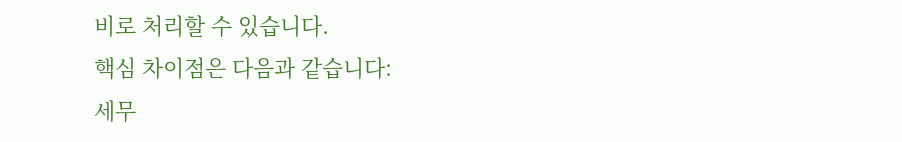비로 처리할 수 있습니다.
핵심 차이점은 다음과 같습니다:
세무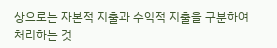상으로는 자본적 지출과 수익적 지출을 구분하여 처리하는 것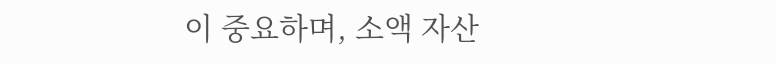이 중요하며, 소액 자산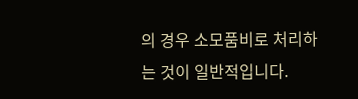의 경우 소모품비로 처리하는 것이 일반적입니다.